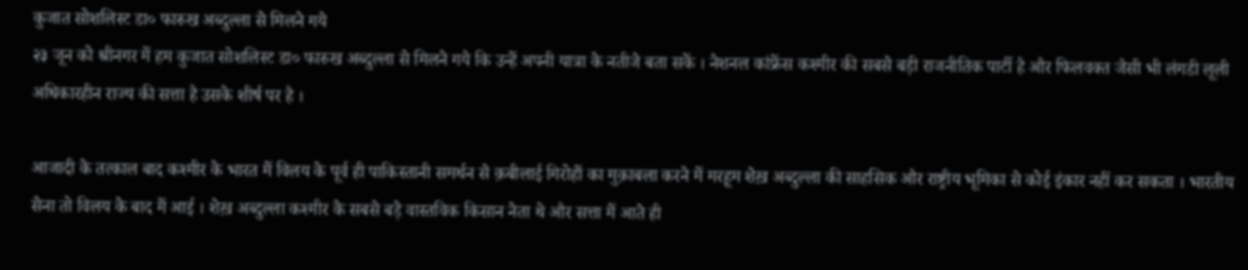कुजात सोशलिस्ट डा० फारुख अब्दुल्ला से मिलने गये
२३ जून को श्रीनगर में हम कुजात सोशलिस्ट डा० फारुख अब्दुल्ला से मिलने गये कि उन्हें अपनी यात्रा के नतीजे बता सकें । नेशनल कांफ्रेंस कश्मीर की सबसे बड़ी राजनीतिक पार्टी है और फिलवक्त जैसी भी लंगडी लूली अधिकारहीन राज्य की सत्ता है उसके शीर्ष पर है ।

आजादी के तत्काल बाद कश्मीर के भारत में विलय के पूर्व ही पाकिस्तानी समर्थन से क़बीलाई गिरोहों का मुक़ाबला करने में मरहूम शेख़ अब्दुल्ला की साहसिक और राष्ट्रीय भूमिका से कोई इंकार नहीं कर सकता । भारतीय सेना तो विलय के बाद में आई । शेख़ अब्दुल्ला कश्मीर के सबसे बड़े वास्तविक किसान नेता थे और सत्ता में आते ही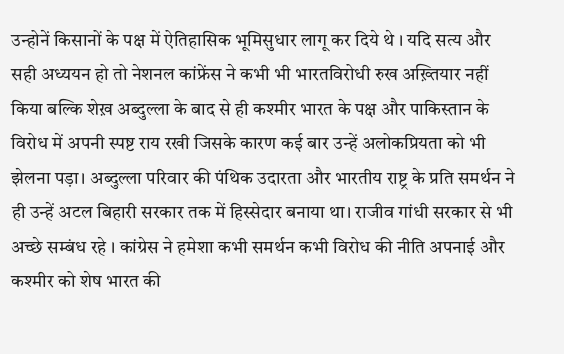उन्होनें किसानों के पक्ष में ऐतिहासिक भूमिसुधार लागू कर दिये थे । यदि सत्य और सही अध्ययन हो तो नेशनल कांफ्रेंस ने कभी भी भारतविरोधी रुख अख़्तियार नहीं किया बल्कि शेख़ अब्दुल्ला के बाद से ही कश्मीर भारत के पक्ष और पाकिस्तान के विरोध में अपनी स्पष्ट राय रखी जिसके कारण कई बार उन्हें अलोकप्रियता को भी झेलना पड़ा। अब्दुल्ला परिवार की पंथिक उदारता और भारतीय राष्ट्र के प्रति समर्थन ने ही उन्हें अटल बिहारी सरकार तक में हिस्सेदार बनाया था। राजीव गांधी सरकार से भी अच्छे सम्बंध रहे । कांग्रेस ने हमेशा कभी समर्थन कभी विरोध की नीति अपनाई और कश्मीर को शेष भारत की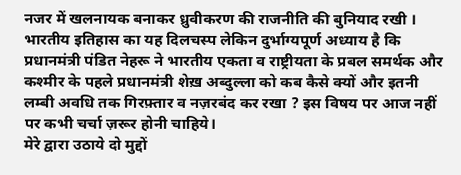नजर में खलनायक बनाकर ध्रुवीकरण की राजनीति की बुनियाद रखी ।
भारतीय इतिहास का यह दिलचस्प लेकिन दुर्भाग्यपूर्ण अध्याय है कि प्रधानमंत्री पंडित नेहरू ने भारतीय एकता व राष्ट्रीयता के प्रबल समर्थक और कश्मीर के पहले प्रधानमंत्री शेख़ अब्दुल्ला को कब कैसे क्यों और इतनी लम्बी अवधि तक गिरफ़्तार व नज़रबंद कर रखा ? इस विषय पर आज नहीं पर कभी चर्चा ज़रूर होनी चाहिये।
मेरे द्वारा उठाये दो मुद्दों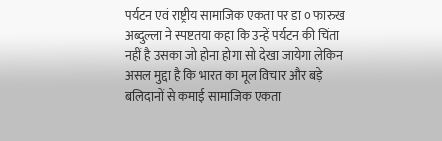पर्यटन एवं राष्ट्रीय सामाजिक एकता पर डा ० फारुख अब्दुल्ला ने स्पष्टतया कहा कि उन्हें पर्यटन की चिंता नहीं है उसका जो होना होगा सो देखा जायेगा लेकिन असल मुद्दा है कि भारत का मूल विचार और बड़े बलिदानों से कमाई सामाजिक एकता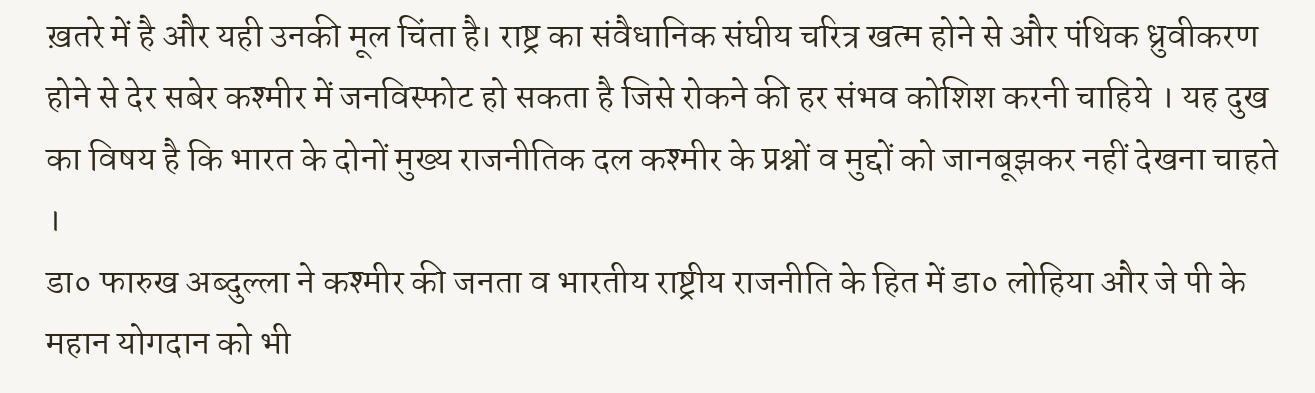ख़तरे में है और यही उनकी मूल चिंता है। राष्ट्र का संवैधानिक संघीय चरित्र खत्म होने से और पंथिक ध्रुवीकरण होने से देर सबेर कश्मीर में जनविस्फोट हो सकता है जिसे रोकने की हर संभव कोशिश करनी चाहिये । यह दुख का विषय है कि भारत के दोनों मुख्य राजनीतिक दल कश्मीर के प्रश्नों व मुद्दों को जानबूझकर नहीं देखना चाहते ।
डा० फारुख अब्दुल्ला ने कश्मीर की जनता व भारतीय राष्ट्रीय राजनीति के हित में डा० लोहिया और जे पी के महान योगदान को भी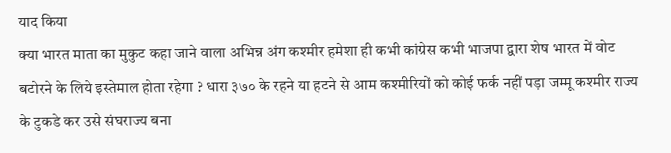याद किया
क्या भारत माता का मुकुट कहा जाने वाला अभिन्न अंग कश्मीर हमेशा ही कभी कांग्रेस कभी भाजपा द्वारा शेष भारत में वोट बटोरने के लिये इस्तेमाल होता रहेगा ? धारा ३७० के रहने या हटने से आम कश्मीरियों को कोई फर्क नहीं पड़ा जम्मू कश्मीर राज्य के टुकडे कर उसे संघराज्य बना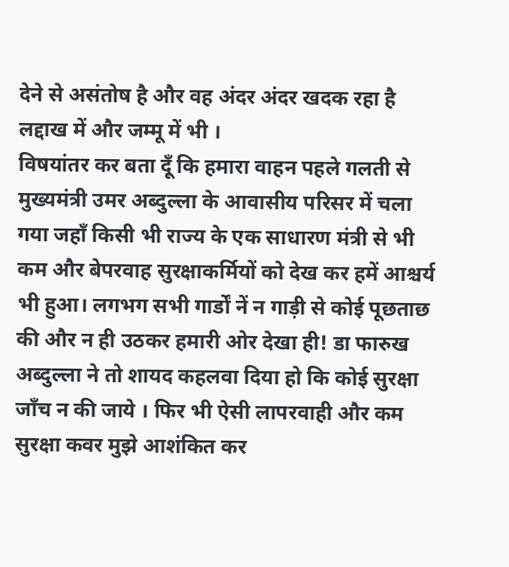देने से असंतोष है और वह अंदर अंदर खदक रहा है लद्दाख में और जम्मू में भी ।
विषयांतर कर बता दूँ कि हमारा वाहन पहले गलती से मुख्यमंत्री उमर अब्दुल्ला के आवासीय परिसर में चला गया जहॉं किसी भी राज्य के एक साधारण मंत्री से भी कम और बेपरवाह सुरक्षाकर्मियों को देख कर हमें आश्चर्य भी हुआ। लगभग सभी गार्डों नें न गाड़ी से कोई पूछताछ की और न ही उठकर हमारी ओर देखा ही! डा फारुख अब्दुल्ला ने तो शायद कहलवा दिया हो कि कोई सुरक्षा जॉंच न की जाये । फिर भी ऐसी लापरवाही और कम सुरक्षा कवर मुझे आशंकित कर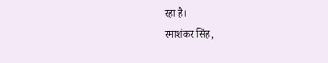रहा है।
रमाशंकर सिंह,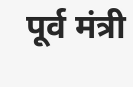पूर्व मंत्री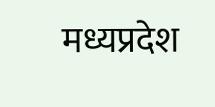मध्यप्रदेश